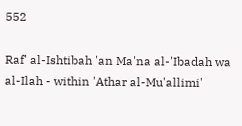552

Raf' al-Ishtibah 'an Ma'na al-'Ibadah wa al-Ilah - within 'Athar al-Mu'allimi'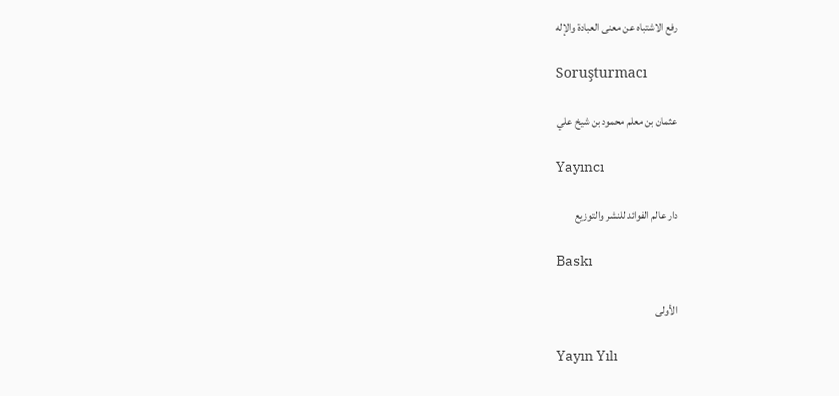رفع الاشتباه عن معنى العبادة والإله

Soruşturmacı

عثمان بن معلم محمود بن شيخ علي

Yayıncı

دار عالم الفوائد للنشر والتوزيع

Baskı

الأولى

Yayın Yılı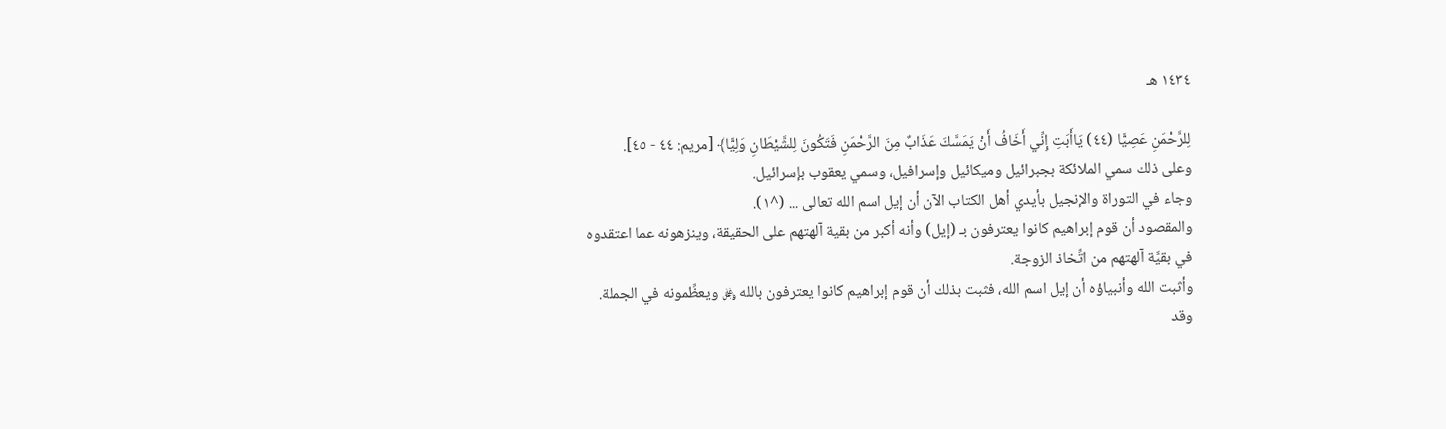١٤٣٤ هـ

لِلرَّحْمَنِ عَصِيًّا (٤٤) يَاأَبَتِ إِنِّي أَخَافُ أَنْ يَمَسَّكَ عَذَابٌ مِنَ الرَّحْمَنِ فَتَكُونَ لِلشَّيْطَانِ وَلِيًّا﴾ [مريم: ٤٤ - ٤٥].
وعلى ذلك سمي الملائكة بجبرائيل وميكائيل وإسرافيل، وسمي يعقوب بإسرائيل.
وجاء في التوراة والإنجيل بأيدي أهل الكتاب الآن أن إيل اسم الله تعالى ... (^١).
والمقصود أن قوم إبراهيم كانوا يعترفون بـ (إيل) وأنه أكبر من بقية آلهتهم على الحقيقة، وينزهونه عما اعتقدوه في بقيَّة آلهتهم من اتِّخاذ الزوجة.
وأثبت الله وأنبياؤه أن إيل اسم الله، فثبت بذلك أن قوم إبراهيم كانوا يعترفون بالله ﷿ ويعظِّمونه في الجملة.
وقد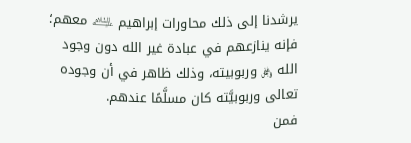يرشدنا إلى ذلك محاورات إبراهيم ﵇ معهم؛ فإنه ينازعهم في عبادة غير الله دون وجود الله ﷿ وربوبيته، وذلك ظاهر في أن وجوده تعالى وربوبيَّته كان مسلَّمًا عندهم.
فمن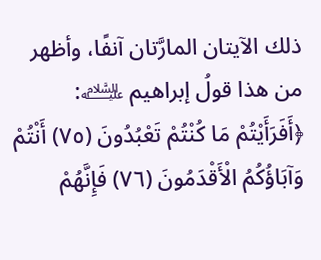ذلك الآيتان المارَّتان آنفًا، وأظهر من هذا قولُ إبراهيم ﵇: ﴿أَفَرَأَيْتُمْ مَا كُنْتُمْ تَعْبُدُونَ (٧٥) أَنْتُمْ وَآبَاؤُكُمُ الْأَقْدَمُونَ (٧٦) فَإِنَّهُمْ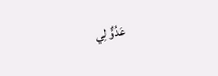عَدُوٌّ لِي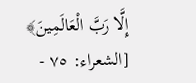إِلَّا رَبَّ الْعَالَمِينَ﴾ [الشعراء: ٧٥ -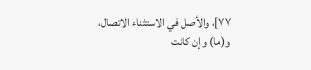٧٧]، والأصل في الاستثناء الاتصال، و(ما) وإن كانت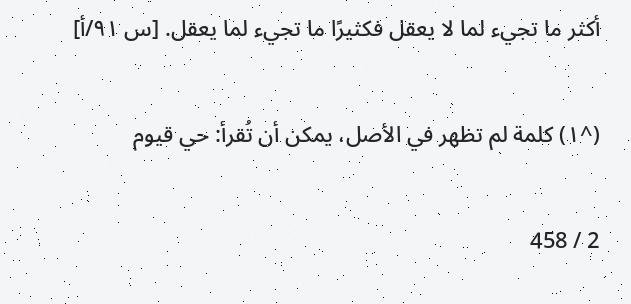أكثر ما تجيء لما لا يعقل فكثيرًا ما تجيء لما يعقل. [س ٩١/أ]

(^١) كلمة لم تظهر في الأصل، يمكن أن تُقرأ: حي قيوم

2 / 458